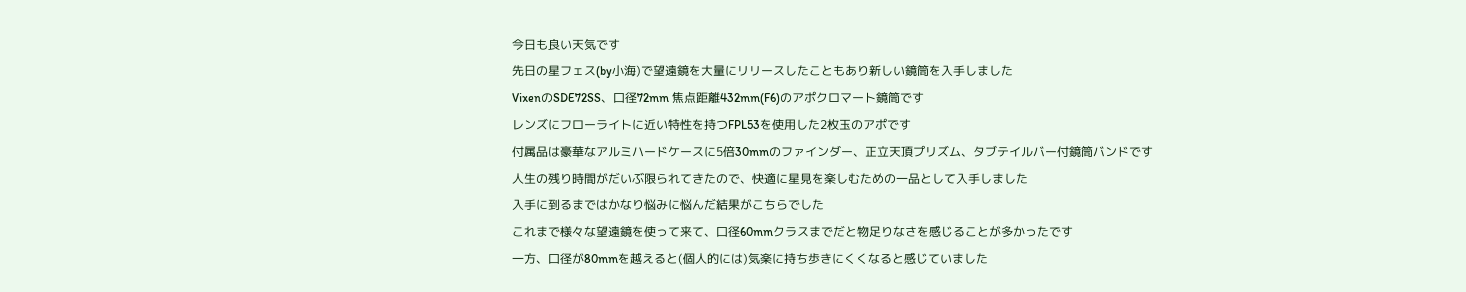今日も良い天気です
先日の星フェス(by小海)で望遠鏡を大量にリリースしたこともあり新しい鏡筒を入手しました
VixenのSDE72SS、口径72mm 焦点距離432mm(F6)のアポクロマート鏡筒です
レンズにフローライトに近い特性を持つFPL53を使用した2枚玉のアポです
付属品は豪華なアルミハードケースに5倍30mmのファインダー、正立天頂プリズム、タブテイルバー付鏡筒バンドです
人生の残り時間がだいぶ限られてきたので、快適に星見を楽しむための一品として入手しました
入手に到るまではかなり悩みに悩んだ結果がこちらでした
これまで様々な望遠鏡を使って来て、口径60mmクラスまでだと物足りなさを感じることが多かったです
一方、口径が80mmを越えると(個人的には)気楽に持ち歩きにくくなると感じていました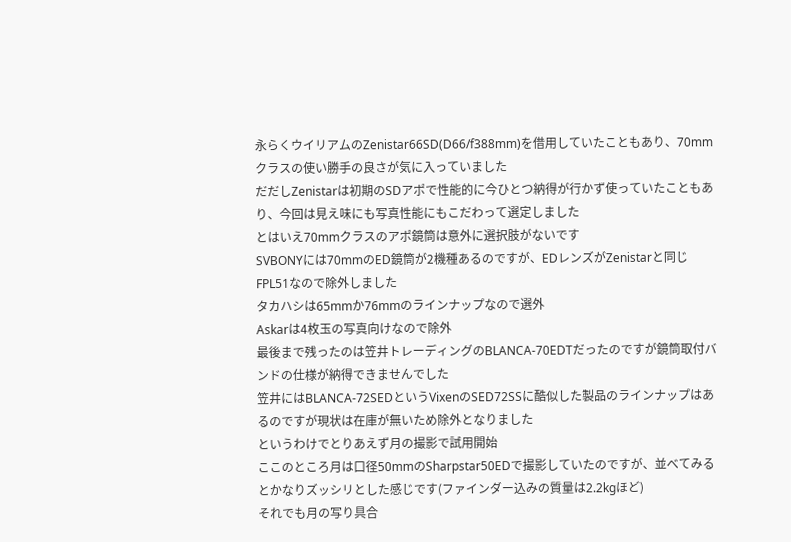永らくウイリアムのZenistar66SD(D66/f388mm)を借用していたこともあり、70mmクラスの使い勝手の良さが気に入っていました
だだしZenistarは初期のSDアポで性能的に今ひとつ納得が行かず使っていたこともあり、今回は見え味にも写真性能にもこだわって選定しました
とはいえ70mmクラスのアポ鏡筒は意外に選択肢がないです
SVBONYには70mmのED鏡筒が2機種あるのですが、EDレンズがZenistarと同じFPL51なので除外しました
タカハシは65mmか76mmのラインナップなので選外
Askarは4枚玉の写真向けなので除外
最後まで残ったのは笠井トレーディングのBLANCA-70EDTだったのですが鏡筒取付バンドの仕様が納得できませんでした
笠井にはBLANCA-72SEDというVixenのSED72SSに酷似した製品のラインナップはあるのですが現状は在庫が無いため除外となりました
というわけでとりあえず月の撮影で試用開始
ここのところ月は口径50mmのSharpstar50EDで撮影していたのですが、並べてみるとかなりズッシリとした感じです(ファインダー込みの質量は2.2kgほど)
それでも月の写り具合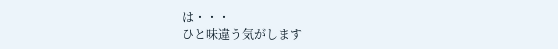は・・・
ひと味違う気がします